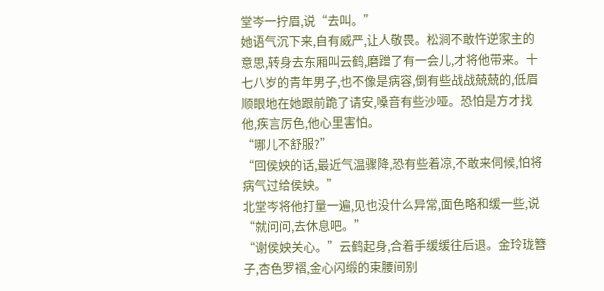堂岑一拧眉,说“去叫。”
她语气沉下来,自有威严,让人敬畏。松涧不敢忤逆家主的意思,转身去东厢叫云鹤,磨蹭了有一会儿,才将他带来。十七八岁的青年男子,也不像是病容,倒有些战战兢兢的,低眉顺眼地在她跟前跪了请安,嗓音有些沙哑。恐怕是方才找他,疾言厉色,他心里害怕。
“哪儿不舒服?”
“回侯姎的话,最近气温骤降,恐有些着凉,不敢来伺候,怕将病气过给侯姎。”
北堂岑将他打量一遍,见也没什么异常,面色略和缓一些,说“就问问,去休息吧。”
“谢侯姎关心。”云鹤起身,合着手缓缓往后退。金玲珑簪子,杏色罗褶,金心闪缎的束腰间别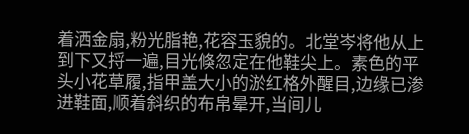着洒金扇,粉光脂艳,花容玉貌的。北堂岑将他从上到下又捋一遍,目光倏忽定在他鞋尖上。素色的平头小花草履,指甲盖大小的淤红格外醒目,边缘已渗进鞋面,顺着斜织的布帛晕开,当间儿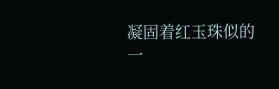凝固着红玉珠似的一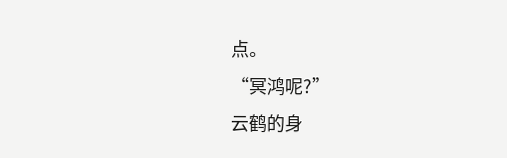点。
“冥鸿呢?”
云鹤的身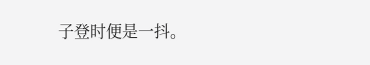子登时便是一抖。